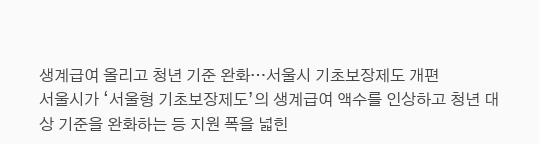생계급여 올리고 청년 기준 완화…서울시 기초보장제도 개편
서울시가 ‘서울형 기초보장제도’의 생계급여 액수를 인상하고 청년 대상 기준을 완화하는 등 지원 폭을 넓힌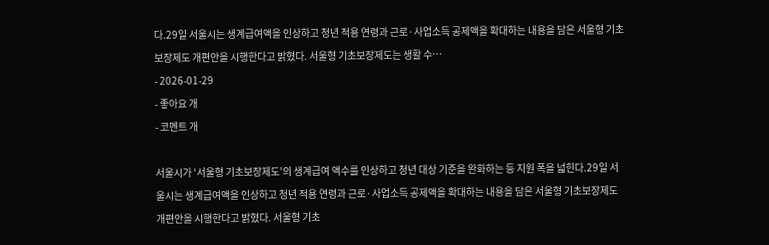다.29일 서울시는 생계급여액을 인상하고 청년 적용 연령과 근로·사업소득 공제액을 확대하는 내용을 담은 서울형 기초보장제도 개편안을 시행한다고 밝혔다. 서울형 기초보장제도는 생활 수…
- 2026-01-29
- 좋아요 개
- 코멘트 개

서울시가 ‘서울형 기초보장제도’의 생계급여 액수를 인상하고 청년 대상 기준을 완화하는 등 지원 폭을 넓힌다.29일 서울시는 생계급여액을 인상하고 청년 적용 연령과 근로·사업소득 공제액을 확대하는 내용을 담은 서울형 기초보장제도 개편안을 시행한다고 밝혔다. 서울형 기초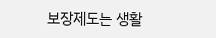보장제도는 생활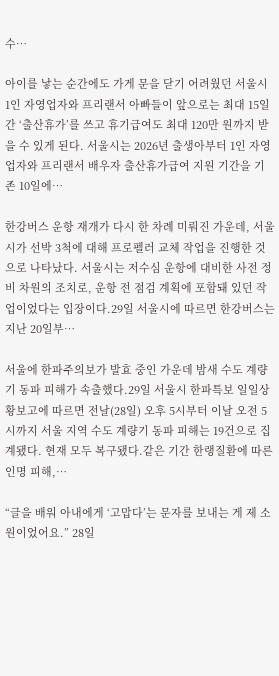수…

아이를 낳는 순간에도 가게 문을 닫기 어려웠던 서울시 1인 자영업자와 프리랜서 아빠들이 앞으로는 최대 15일간 ‘출산휴가’를 쓰고 휴기급여도 최대 120만 원까지 받을 수 있게 된다. 서울시는 2026년 출생아부터 1인 자영업자와 프리랜서 배우자 출산휴가급여 지원 기간을 기존 10일에…

한강버스 운항 재개가 다시 한 차례 미뤄진 가운데, 서울시가 선박 3척에 대해 프로펠러 교체 작업을 진행한 것으로 나타났다. 서울시는 저수심 운항에 대비한 사전 정비 차원의 조치로, 운항 전 점검 계획에 포함돼 있던 작업이었다는 입장이다.29일 서울시에 따르면 한강버스는 지난 20일부…

서울에 한파주의보가 발효 중인 가운데 밤새 수도 계량기 동파 피해가 속출했다.29일 서울시 한파특보 일일상황보고에 따르면 전날(28일) 오후 5시부터 이날 오전 5시까지 서울 지역 수도 계량기 동파 피해는 19건으로 집계됐다. 현재 모두 복구됐다.같은 기간 한랭질환에 따른 인명 피해,…

“글을 배워 아내에게 ‘고맙다’는 문자를 보내는 게 제 소원이었어요.” 28일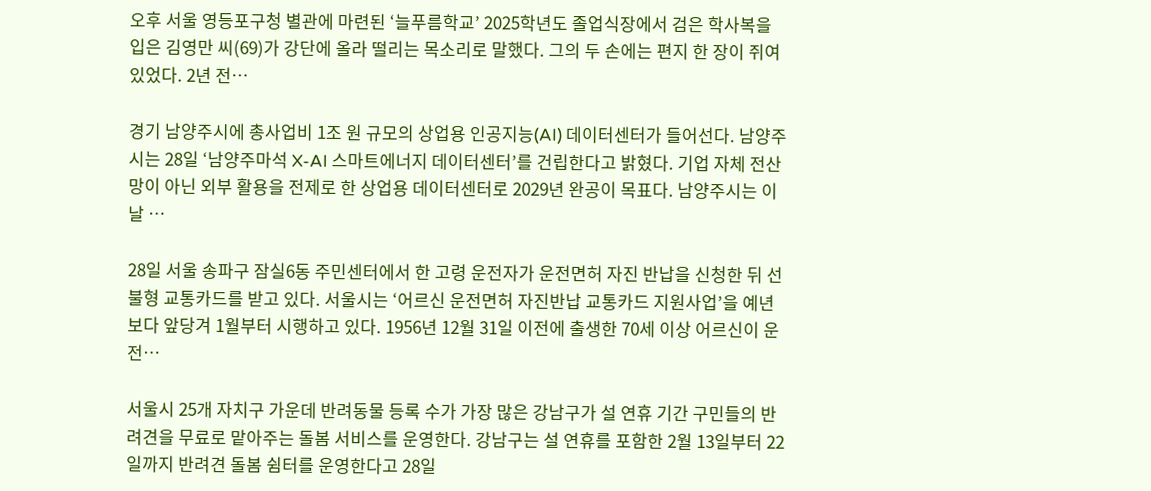오후 서울 영등포구청 별관에 마련된 ‘늘푸름학교’ 2025학년도 졸업식장에서 검은 학사복을 입은 김영만 씨(69)가 강단에 올라 떨리는 목소리로 말했다. 그의 두 손에는 편지 한 장이 쥐여 있었다. 2년 전…

경기 남양주시에 총사업비 1조 원 규모의 상업용 인공지능(AI) 데이터센터가 들어선다. 남양주시는 28일 ‘남양주마석 X-AI 스마트에너지 데이터센터’를 건립한다고 밝혔다. 기업 자체 전산망이 아닌 외부 활용을 전제로 한 상업용 데이터센터로 2029년 완공이 목표다. 남양주시는 이날 …

28일 서울 송파구 잠실6동 주민센터에서 한 고령 운전자가 운전면허 자진 반납을 신청한 뒤 선불형 교통카드를 받고 있다. 서울시는 ‘어르신 운전면허 자진반납 교통카드 지원사업’을 예년보다 앞당겨 1월부터 시행하고 있다. 1956년 12월 31일 이전에 출생한 70세 이상 어르신이 운전…

서울시 25개 자치구 가운데 반려동물 등록 수가 가장 많은 강남구가 설 연휴 기간 구민들의 반려견을 무료로 맡아주는 돌봄 서비스를 운영한다. 강남구는 설 연휴를 포함한 2월 13일부터 22일까지 반려견 돌봄 쉼터를 운영한다고 28일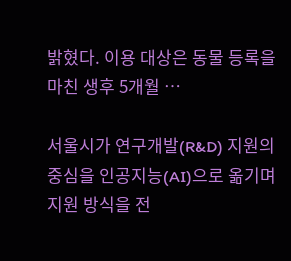밝혔다. 이용 대상은 동물 등록을 마친 생후 5개월 …

서울시가 연구개발(R&D) 지원의 중심을 인공지능(AI)으로 옮기며 지원 방식을 전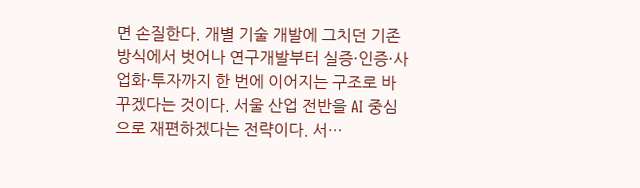면 손질한다. 개별 기술 개발에 그치던 기존 방식에서 벗어나 연구개발부터 실증·인증·사업화·투자까지 한 번에 이어지는 구조로 바꾸겠다는 것이다. 서울 산업 전반을 AI 중심으로 재편하겠다는 전략이다. 서…